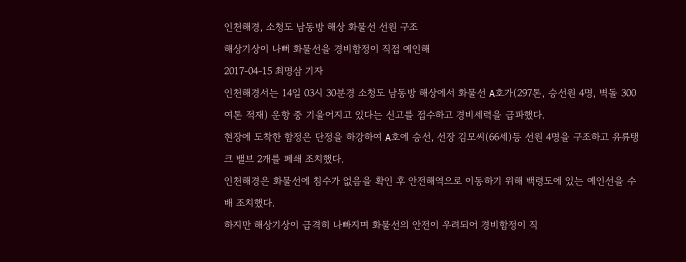인천해경, 소청도 남동방 해상 화물선 선원 구조
해상기상이 나뻐 화물선을 경비함정이 직접 예인해
2017-04-15 최명삼 기자
인천해경서는 14일 03시 30분경 소청도 남동방 해상에서 화물선 A호가(297톤, 승선원 4명, 벽돌 300여톤 적재) 운항 중 기울어지고 있다는 신고를 접수하고 경비세력을 급파했다.
현장에 도착한 함정은 단정을 하강하여 A호에 승선, 선장 김모씨(66세)등 선원 4명을 구조하고 유류탱크 밸브 2개를 폐쇄 조치했다.
인천해경은 화물선에 침수가 없음을 확인 후 안전해역으로 이동하기 위해 백령도에 있는 예인선을 수배 조치했다.
하지만 해상기상이 급격히 나빠지며 화물선의 안전이 우려되어 경비함정이 직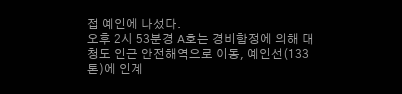접 예인에 나섰다.
오후 2시 53분경 A호는 경비함정에 의해 대청도 인근 안전해역으로 이동, 예인선(133톤)에 인계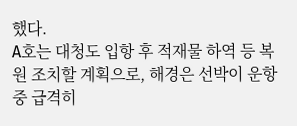했다.
A호는 대청도 입항 후 적재물 하역 등 복원 조치할 계획으로, 해경은 선박이 운항 중 급격히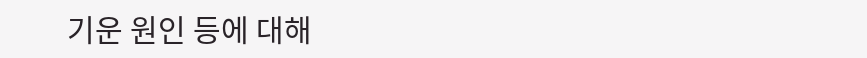기운 원인 등에 대해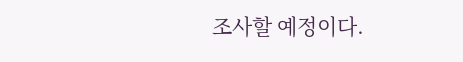조사할 예정이다.